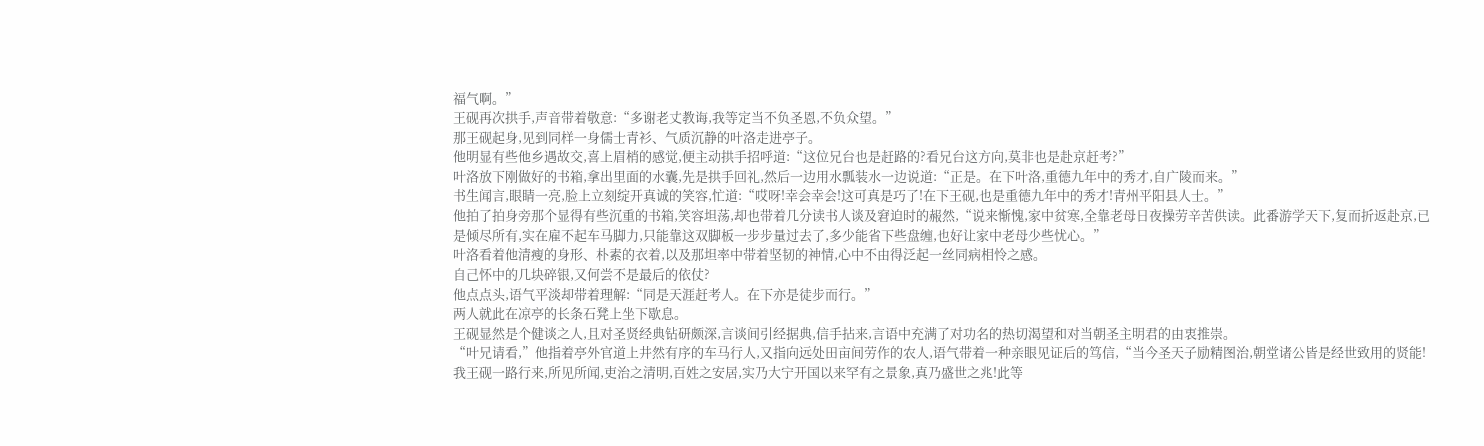福气啊。”
王砚再次拱手,声音带着敬意:“多谢老丈教诲,我等定当不负圣恩,不负众望。”
那王砚起身,见到同样一身儒士青衫、气质沉静的叶洛走进亭子。
他明显有些他乡遇故交,喜上眉梢的感觉,便主动拱手招呼道:“这位兄台也是赶路的?看兄台这方向,莫非也是赴京赶考?”
叶洛放下刚做好的书箱,拿出里面的水囊,先是拱手回礼,然后一边用水瓢装水一边说道:“正是。在下叶洛,重德九年中的秀才,自广陵而来。”
书生闻言,眼睛一亮,脸上立刻绽开真诚的笑容,忙道:“哎呀!幸会幸会!这可真是巧了!在下王砚,也是重德九年中的秀才!青州平阳县人士。”
他拍了拍身旁那个显得有些沉重的书箱,笑容坦荡,却也带着几分读书人谈及窘迫时的赧然,“说来惭愧,家中贫寒,全靠老母日夜操劳辛苦供读。此番游学天下,复而折返赴京,已是倾尽所有,实在雇不起车马脚力,只能靠这双脚板一步步量过去了,多少能省下些盘缠,也好让家中老母少些忧心。”
叶洛看着他清瘦的身形、朴素的衣着,以及那坦率中带着坚韧的神情,心中不由得泛起一丝同病相怜之感。
自己怀中的几块碎银,又何尝不是最后的依仗?
他点点头,语气平淡却带着理解:“同是天涯赶考人。在下亦是徒步而行。”
两人就此在凉亭的长条石凳上坐下歇息。
王砚显然是个健谈之人,且对圣贤经典钻研颇深,言谈间引经据典,信手拈来,言语中充满了对功名的热切渴望和对当朝圣主明君的由衷推崇。
“叶兄请看,”他指着亭外官道上井然有序的车马行人,又指向远处田亩间劳作的农人,语气带着一种亲眼见证后的笃信,“当今圣天子励精图治,朝堂诸公皆是经世致用的贤能!我王砚一路行来,所见所闻,吏治之清明,百姓之安居,实乃大宁开国以来罕有之景象,真乃盛世之兆!此等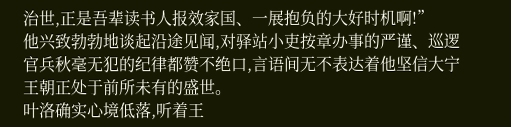治世,正是吾辈读书人报效家国、一展抱负的大好时机啊!”
他兴致勃勃地谈起沿途见闻,对驿站小吏按章办事的严谨、巡逻官兵秋毫无犯的纪律都赞不绝口,言语间无不表达着他坚信大宁王朝正处于前所未有的盛世。
叶洛确实心境低落,听着王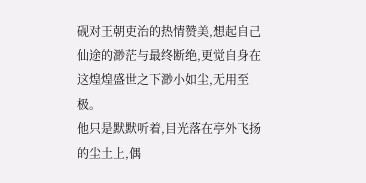砚对王朝吏治的热情赞美,想起自己仙途的渺茫与最终断绝,更觉自身在这煌煌盛世之下渺小如尘,无用至极。
他只是默默听着,目光落在亭外飞扬的尘土上,偶